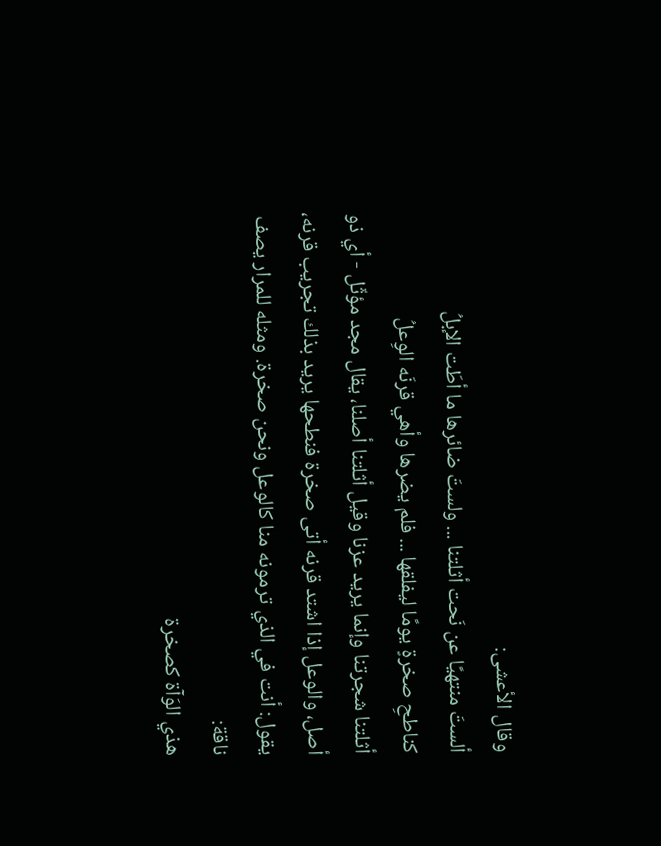وقال الأعشى:
ألستَ منتهيًا عن نَحت أثلتنا ... ولستَ ضائرها ما أطَت الإبلُ
كناطحِ صخرةٍ يومًا ليفلقها ... فلم يضرها وأهي قرنَه الوِعلُ
أثلتنا شجرتنا وإنما يريد عزنا وقيل أثلتنا أصلنا، يقال مجد مؤثّل - أي ذو أصل، والوعل إذا اشتد قرنه أتى صخرة فنطحها يريد بذلك تجريب قرنه، يقول: أنت في الذي ترمونه منا كالوعل ونحن صخرة. ومثله للمرار يصف ناقة:
هذي الوَآة كصخرة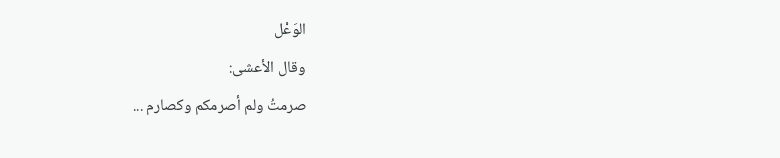الوَعْل
وقال الأعشى:
صرمتُ ولم أصرمكم وكصارم ...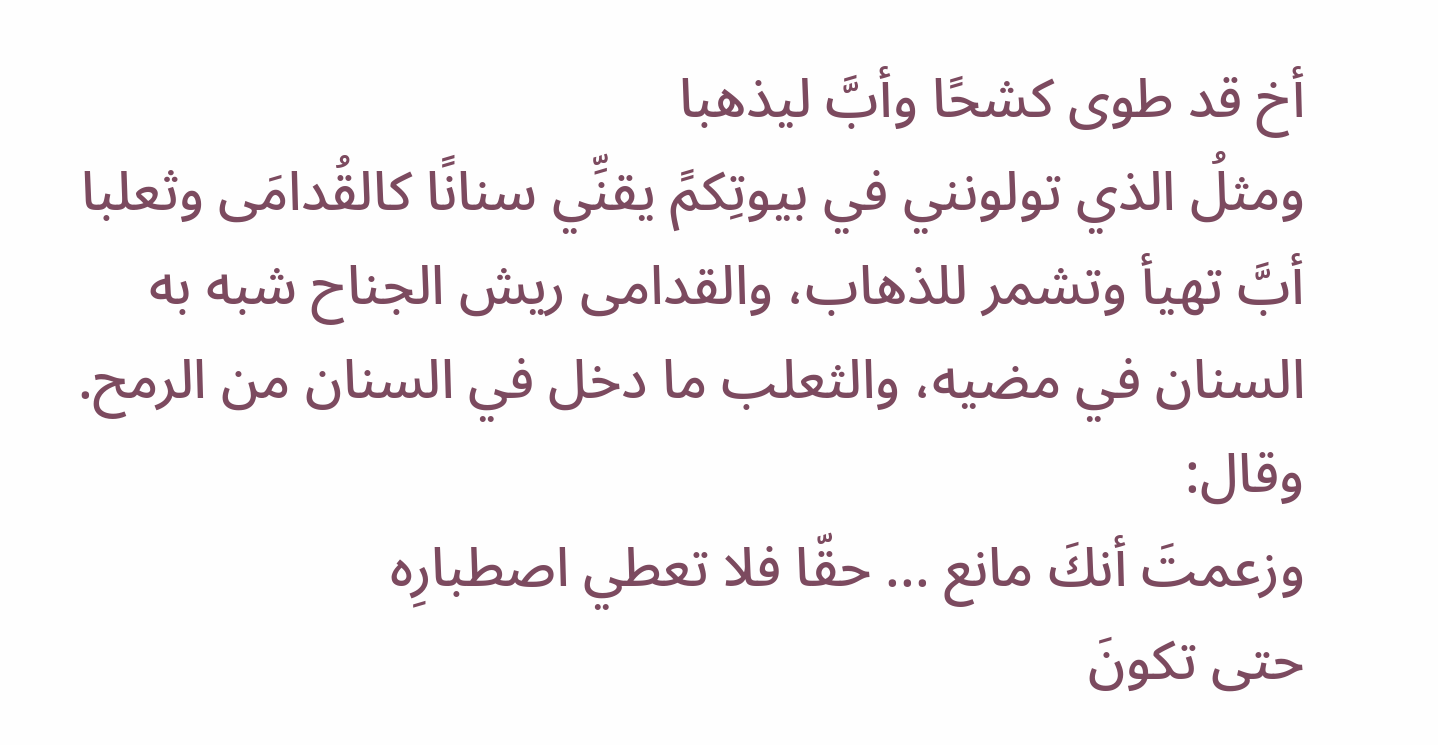أخ قد طوى كشحًا وأبَّ ليذهبا
ومثلُ الذي تولونني في بيوتِكمً يقنِّي سنانًا كالقُدامَى وثعلبا أبَّ تهيأ وتشمر للذهاب، والقدامى ريش الجناح شبه به السنان في مضيه، والثعلب ما دخل في السنان من الرمح. وقال:
وزعمتَ أنكَ مانع ... حقّا فلا تعطي اصطبارِه
حتى تكونَ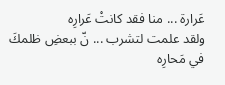عَرارة ... منا فقد كانتْ عَرارِه
ولقد علمت لتشرب ... نّ ببعضِ ظلمكَ في مَحارِه